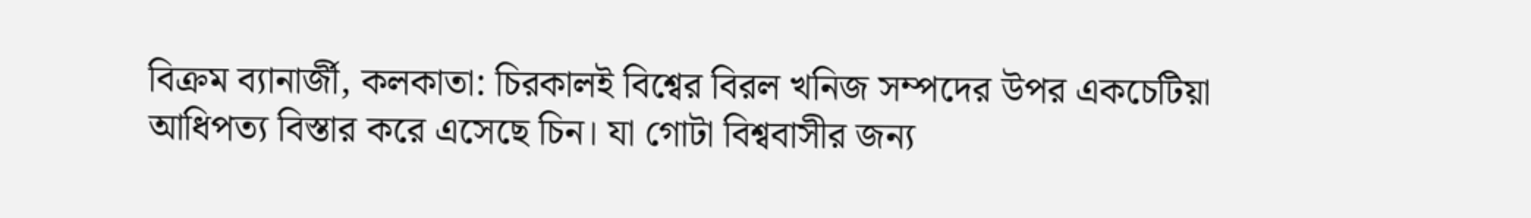বিক্রম ব্যানার্জী, কলকাতা: চিরকালই বিশ্বের বিরল খনিজ সম্পদের উপর একচেটিয়া আধিপত্য বিস্তার করে এসেছে চিন। যা গোটা বিশ্ববাসীর জন্য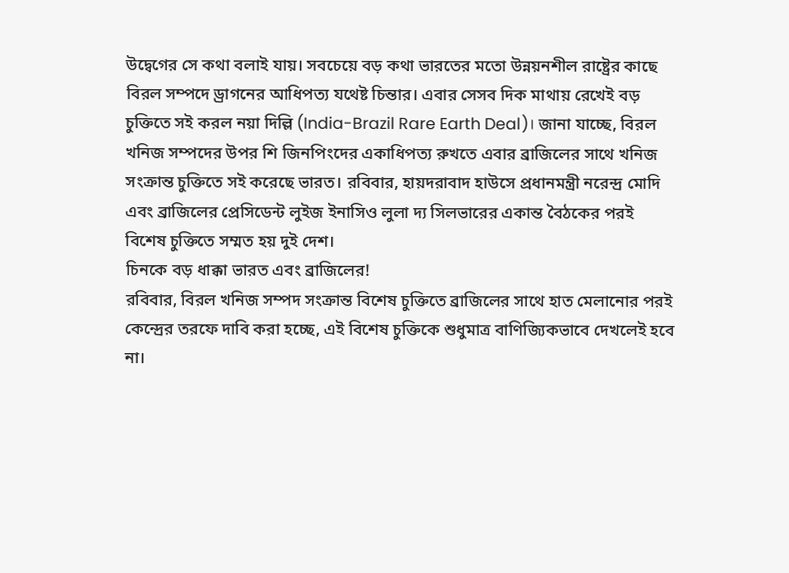উদ্বেগের সে কথা বলাই যায়। সবচেয়ে বড় কথা ভারতের মতো উন্নয়নশীল রাষ্ট্রের কাছে বিরল সম্পদে ড্রাগনের আধিপত্য যথেষ্ট চিন্তার। এবার সেসব দিক মাথায় রেখেই বড় চুক্তিতে সই করল নয়া দিল্লি (India-Brazil Rare Earth Deal)। জানা যাচ্ছে, বিরল খনিজ সম্পদের উপর শি জিনপিংদের একাধিপত্য রুখতে এবার ব্রাজিলের সাথে খনিজ সংক্রান্ত চুক্তিতে সই করেছে ভারত। রবিবার, হায়দরাবাদ হাউসে প্রধানমন্ত্রী নরেন্দ্র মোদি এবং ব্রাজিলের প্রেসিডেন্ট লুইজ ইনাসিও লুলা দ্য সিলভারের একান্ত বৈঠকের পরই বিশেষ চুক্তিতে সম্মত হয় দুই দেশ।
চিনকে বড় ধাক্কা ভারত এবং ব্রাজিলের!
রবিবার, বিরল খনিজ সম্পদ সংক্রান্ত বিশেষ চুক্তিতে ব্রাজিলের সাথে হাত মেলানোর পরই কেন্দ্রের তরফে দাবি করা হচ্ছে, এই বিশেষ চুক্তিকে শুধুমাত্র বাণিজ্যিকভাবে দেখলেই হবে না।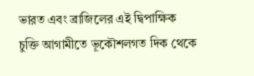ভারত এবং ব্রাজিলের এই দ্বিপাক্ষিক চুক্তি আগামীতে ভূকৌশলগত দিক থেকে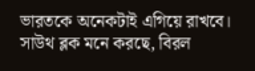ভারতকে অনেকটাই এগিয়ে রাখবে। সাউথ ব্লক মনে করছে, বিরল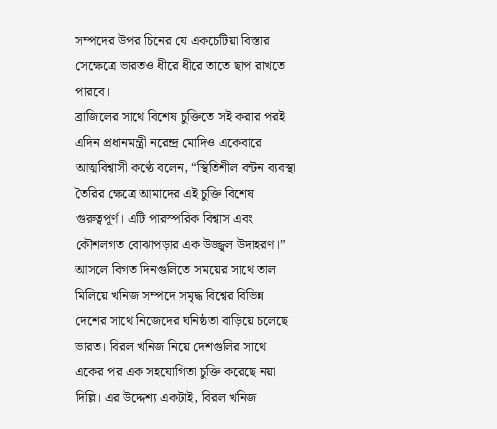সম্পদের উপর চিনের যে একচেটিয়া বিস্তার সেক্ষেত্রে ভারতও ধীরে ধীরে তাতে ছাপ রাখতে পারবে।
ব্রাজিলের সাথে বিশেষ চুক্তিতে সই করার পরই এদিন প্রধানমন্ত্রী নরেন্দ্র মোদিও একেবারে আত্মবিশ্বাসী কণ্ঠে বলেন, “স্থিতিশীল বন্টন ব্যবস্থা তৈরির ক্ষেত্রে আমাদের এই চুক্তি বিশেষ গুরুত্বপূর্ণ। এটি পারস্পরিক বিশ্বাস এবং কৌশলগত বোঝাপড়ার এক উজ্জ্বল উদাহরণ।” আসলে বিগত দিনগুলিতে সময়ের সাথে তাল মিলিয়ে খনিজ সম্পদে সমৃদ্ধ বিশ্বের বিভিন্ন দেশের সাথে নিজেদের ঘনিষ্ঠতা বাড়িয়ে চলেছে ভারত। বিরল খনিজ নিয়ে দেশগুলির সাথে একের পর এক সহযোগিতা চুক্তি করেছে নয়া দিল্লি। এর উদ্দেশ্য একটাই, বিরল খনিজ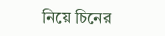নিয়ে চিনের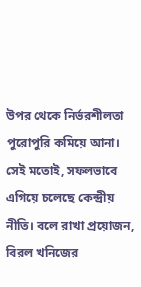উপর থেকে নির্ভরশীলতা পুরোপুরি কমিয়ে আনা। সেই মতোই, সফলভাবে এগিয়ে চলেছে কেন্দ্রীয় নীতি। বলে রাখা প্রয়োজন, বিরল খনিজের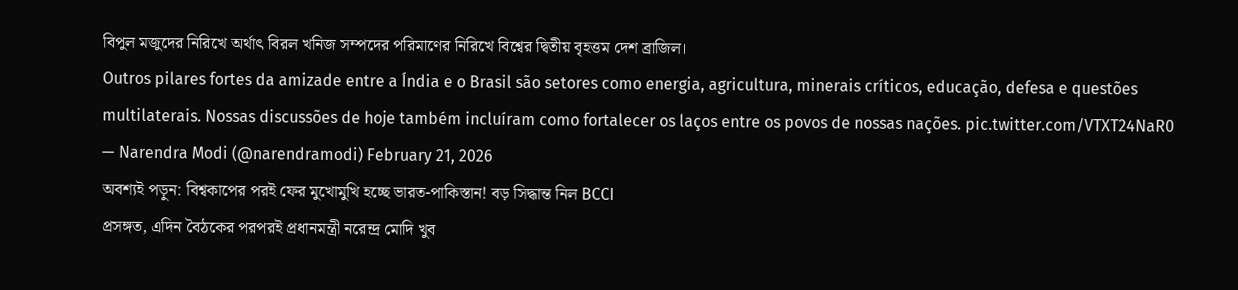বিপুল মজুদের নিরিখে অর্থাৎ বিরল খনিজ সম্পদের পরিমাণের নিরিখে বিশ্বের দ্বিতীয় বৃহত্তম দেশ ব্রাজিল।
Outros pilares fortes da amizade entre a Índia e o Brasil são setores como energia, agricultura, minerais críticos, educação, defesa e questões multilaterais. Nossas discussões de hoje também incluíram como fortalecer os laços entre os povos de nossas nações. pic.twitter.com/VTXT24NaR0
— Narendra Modi (@narendramodi) February 21, 2026
অবশ্যই পড়ুন: বিশ্বকাপের পরই ফের মুখোমুখি হচ্ছে ভারত-পাকিস্তান! বড় সিদ্ধান্ত নিল BCCI
প্রসঙ্গত, এদিন বৈঠকের পরপরই প্রধানমন্ত্রী নরেন্দ্র মোদি খুব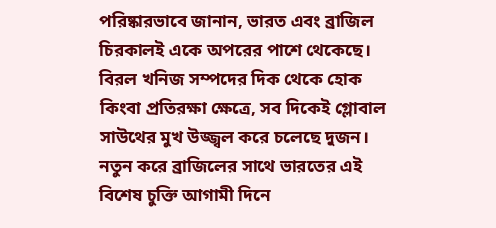পরিষ্কারভাবে জানান, ভারত এবং ব্রাজিল চিরকালই একে অপরের পাশে থেকেছে। বিরল খনিজ সম্পদের দিক থেকে হোক কিংবা প্রতিরক্ষা ক্ষেত্রে, সব দিকেই গ্লোবাল সাউথের মুখ উজ্জ্বল করে চলেছে দুজন। নতুন করে ব্রাজিলের সাথে ভারতের এই বিশেষ চুক্তি আগামী দিনে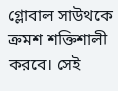গ্লোবাল সাউথকে ক্রমশ শক্তিশালী করবে। সেই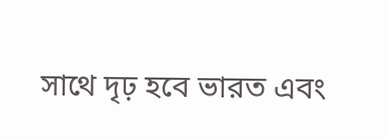সাথে দৃঢ় হবে ভারত এবং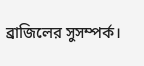ব্রাজিলের সুসম্পর্ক।